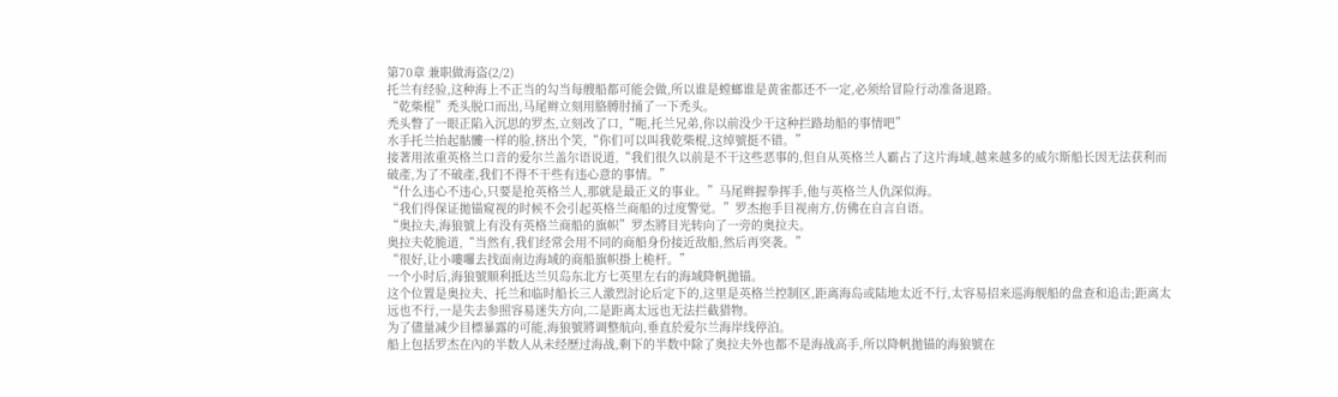第70章 兼职做海盗(2/2)
托兰有经验,这种海上不正当的勾当每艘船都可能会做,所以谁是螳螂谁是黄雀都还不一定,必须给冒险行动准备退路。
“乾柴棍”禿头脱口而出,马尾辫立刻用胳膊肘捅了一下禿头。
禿头瞥了一眼正陷入沉思的罗杰,立刻改了口,“呃,托兰兄弟,你以前没少干这种拦路劫船的事情吧”
水手托兰抬起骷髏一样的脸,挤出个笑,“你们可以叫我乾柴棍,这绰號挺不错。”
接著用浓重英格兰口音的爱尔兰盖尔语说道,“我们很久以前是不干这些恶事的,但自从英格兰人霸占了这片海域,越来越多的威尔斯船长因无法获利而破產,为了不破產,我们不得不干些有违心意的事情。”
“什么违心不违心,只要是抢英格兰人,那就是最正义的事业。”马尾辫握拳挥手,他与英格兰人仇深似海。
“我们得保证拋锚窥视的时候不会引起英格兰商船的过度警觉。”罗杰抱手目视南方,仿佛在自言自语。
“奥拉夫,海狼號上有没有英格兰商船的旗帜”罗杰將目光转向了一旁的奥拉夫。
奥拉夫乾脆道,“当然有,我们经常会用不同的商船身份接近敌船,然后再突袭。”
“很好,让小嘍囉去找面南边海域的商船旗帜掛上桅杆。”
一个小时后,海狼號顺利抵达兰贝岛东北方七英里左右的海域降帆拋锚。
这个位置是奥拉夫、托兰和临时船长三人激烈討论后定下的,这里是英格兰控制区,距离海岛或陆地太近不行,太容易招来巡海舰船的盘查和追击;距离太远也不行,一是失去参照容易迷失方向,二是距离太远也无法拦截猎物。
为了儘量减少目標暴露的可能,海狼號將调整航向,垂直於爱尔兰海岸线停泊。
船上包括罗杰在內的半数人从未经歷过海战,剩下的半数中除了奥拉夫外也都不是海战高手,所以降帆拋锚的海狼號在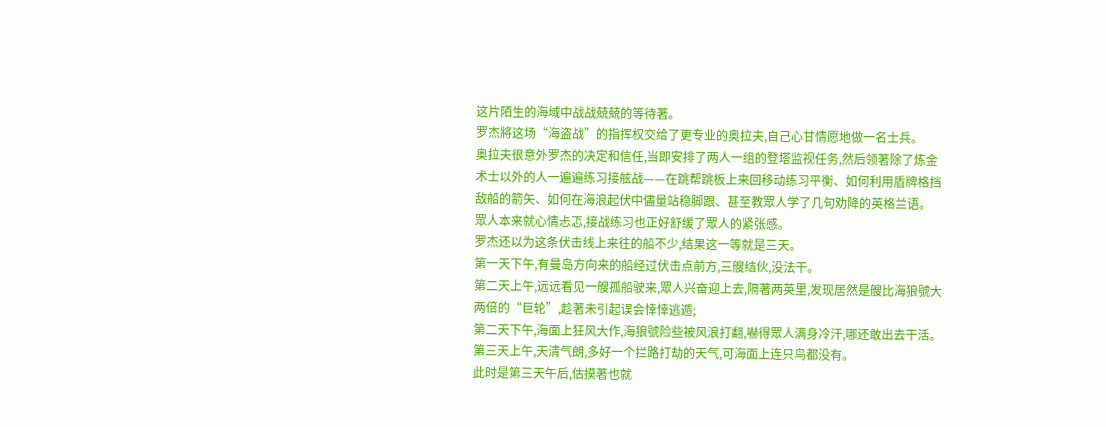这片陌生的海域中战战兢兢的等待著。
罗杰將这场“海盗战”的指挥权交给了更专业的奥拉夫,自己心甘情愿地做一名士兵。
奥拉夫很意外罗杰的决定和信任,当即安排了两人一组的登塔监视任务,然后领著除了炼金术士以外的人一遍遍练习接舷战——在跳帮跳板上来回移动练习平衡、如何利用盾牌格挡敌船的箭矢、如何在海浪起伏中儘量站稳脚跟、甚至教眾人学了几句劝降的英格兰语。
眾人本来就心情忐忑,接战练习也正好舒缓了眾人的紧张感。
罗杰还以为这条伏击线上来往的船不少,结果这一等就是三天。
第一天下午,有曼岛方向来的船经过伏击点前方,三艘结伙,没法干。
第二天上午,远远看见一艘孤船驶来,眾人兴奋迎上去,隔著两英里,发现居然是艘比海狼號大两倍的“巨轮”,趁著未引起误会悻悻逃遁;
第二天下午,海面上狂风大作,海狼號险些被风浪打翻,嚇得眾人满身冷汗,哪还敢出去干活。
第三天上午,天清气朗,多好一个拦路打劫的天气,可海面上连只鸟都没有。
此时是第三天午后,估摸著也就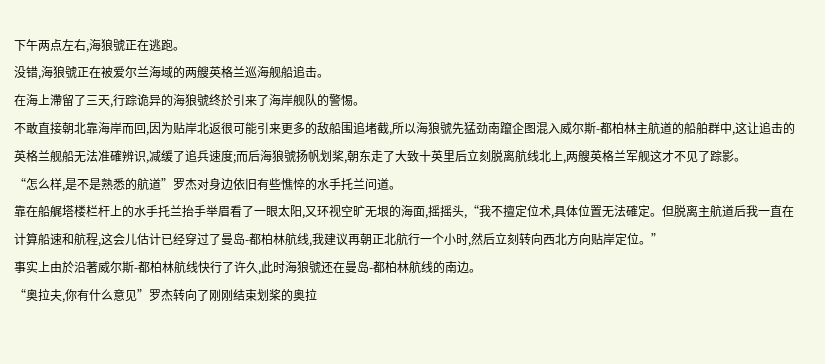下午两点左右,海狼號正在逃跑。
没错,海狼號正在被爱尔兰海域的两艘英格兰巡海舰船追击。
在海上滯留了三天,行踪诡异的海狼號终於引来了海岸舰队的警惕。
不敢直接朝北靠海岸而回,因为贴岸北返很可能引来更多的敌船围追堵截,所以海狼號先猛劲南躥企图混入威尔斯-都柏林主航道的船舶群中,这让追击的英格兰舰船无法准確辨识,减缓了追兵速度;而后海狼號扬帆划桨,朝东走了大致十英里后立刻脱离航线北上,两艘英格兰军舰这才不见了踪影。
“怎么样,是不是熟悉的航道”罗杰对身边依旧有些憔悴的水手托兰问道。
靠在船艉塔楼栏杆上的水手托兰抬手举眉看了一眼太阳,又环视空旷无垠的海面,摇摇头,“我不擅定位术,具体位置无法確定。但脱离主航道后我一直在计算船速和航程,这会儿估计已经穿过了曼岛-都柏林航线,我建议再朝正北航行一个小时,然后立刻转向西北方向贴岸定位。”
事实上由於沿著威尔斯-都柏林航线快行了许久,此时海狼號还在曼岛-都柏林航线的南边。
“奥拉夫,你有什么意见”罗杰转向了刚刚结束划桨的奥拉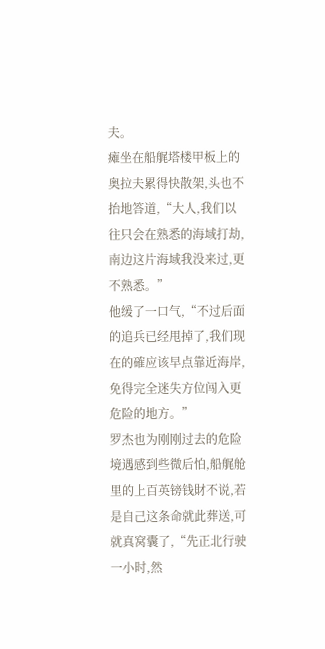夫。
瘫坐在船艉塔楼甲板上的奥拉夫累得快散架,头也不抬地答道,“大人,我们以往只会在熟悉的海域打劫,南边这片海域我没来过,更不熟悉。”
他缓了一口气,“不过后面的追兵已经甩掉了,我们现在的確应该早点靠近海岸,免得完全迷失方位闯入更危险的地方。”
罗杰也为刚刚过去的危险境遇感到些微后怕,船艉舱里的上百英镑钱財不说,若是自己这条命就此葬送,可就真窝囊了,“先正北行驶一小时,然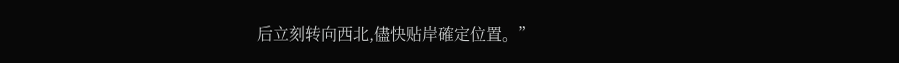后立刻转向西北,儘快贴岸確定位置。”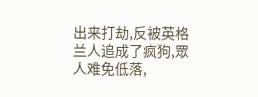出来打劫,反被英格兰人追成了疯狗,眾人难免低落,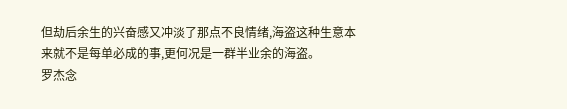但劫后余生的兴奋感又冲淡了那点不良情绪,海盗这种生意本来就不是每单必成的事,更何况是一群半业余的海盗。
罗杰念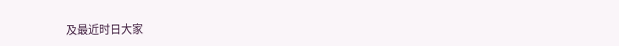及最近时日大家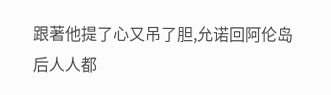跟著他提了心又吊了胆,允诺回阿伦岛后人人都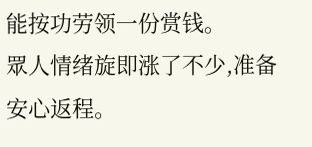能按功劳领一份赏钱。
眾人情绪旋即涨了不少,准备安心返程。